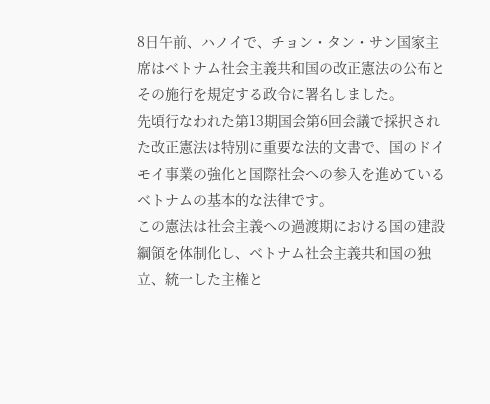8日午前、ハノイで、チョン・タン・サン国家主席はベトナム社会主義共和国の改正憲法の公布とその施行を規定する政令に署名しました。
先頃行なわれた第13期国会第6回会議で採択された改正憲法は特別に重要な法的文書で、国のドイモイ事業の強化と国際社会への参入を進めているベトナムの基本的な法律です。
この憲法は社会主義への過渡期における国の建設綱領を体制化し、ベトナム社会主義共和国の独立、統一した主権と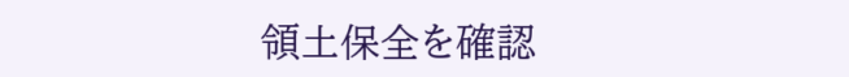領土保全を確認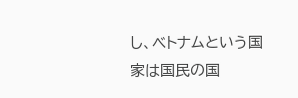し、ベトナムという国家は国民の国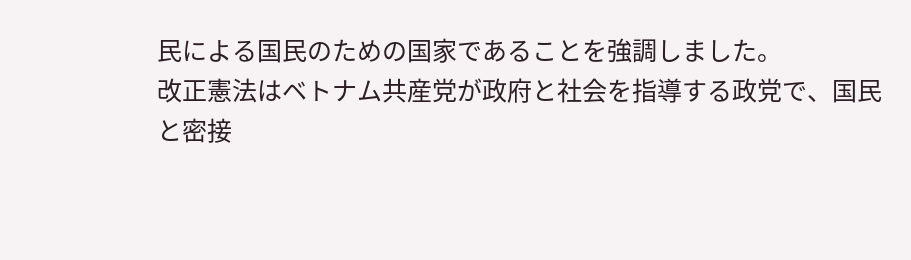民による国民のための国家であることを強調しました。
改正憲法はベトナム共産党が政府と社会を指導する政党で、国民と密接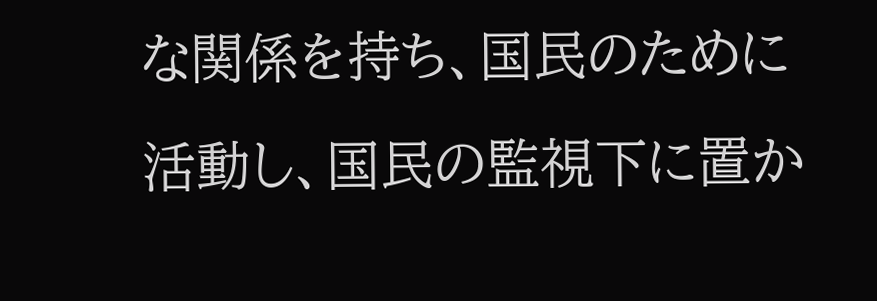な関係を持ち、国民のために活動し、国民の監視下に置か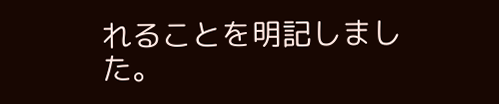れることを明記しました。